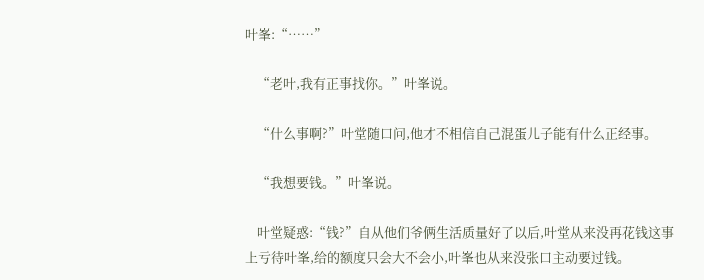叶峯:“……”

    “老叶,我有正事找你。”叶峯说。

    “什么事啊?”叶堂随口问,他才不相信自己混蛋儿子能有什么正经事。

    “我想要钱。”叶峯说。

    叶堂疑惑:“钱?”自从他们爷俩生活质量好了以后,叶堂从来没再花钱这事上亏待叶峯,给的额度只会大不会小,叶峯也从来没张口主动要过钱。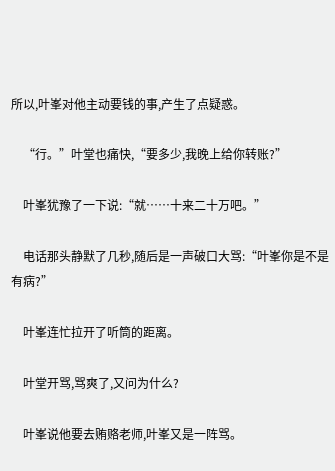所以,叶峯对他主动要钱的事,产生了点疑惑。

    “行。”叶堂也痛快,“要多少,我晚上给你转账?”

    叶峯犹豫了一下说:“就……十来二十万吧。”

    电话那头静默了几秒,随后是一声破口大骂:“叶峯你是不是有病?”

    叶峯连忙拉开了听筒的距离。

    叶堂开骂,骂爽了,又问为什么?

    叶峯说他要去贿赂老师,叶峯又是一阵骂。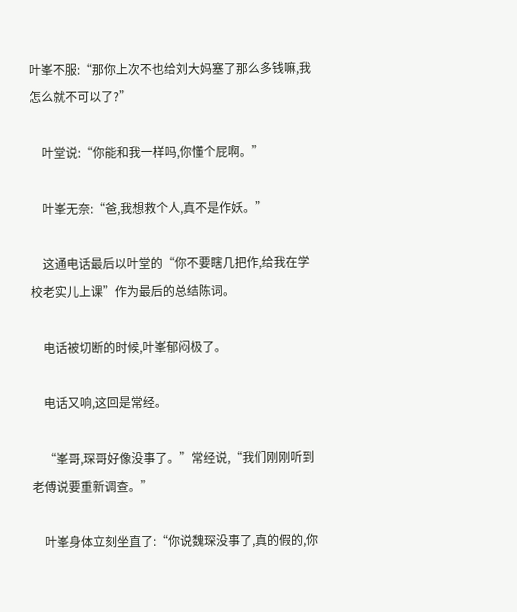叶峯不服:“那你上次不也给刘大妈塞了那么多钱嘛,我怎么就不可以了?”

    叶堂说:“你能和我一样吗,你懂个屁啊。”

    叶峯无奈:“爸,我想救个人,真不是作妖。”

    这通电话最后以叶堂的“你不要瞎几把作,给我在学校老实儿上课”作为最后的总结陈词。

    电话被切断的时候,叶峯郁闷极了。

    电话又响,这回是常经。

    “峯哥,琛哥好像没事了。”常经说,“我们刚刚听到老傅说要重新调查。”

    叶峯身体立刻坐直了:“你说魏琛没事了,真的假的,你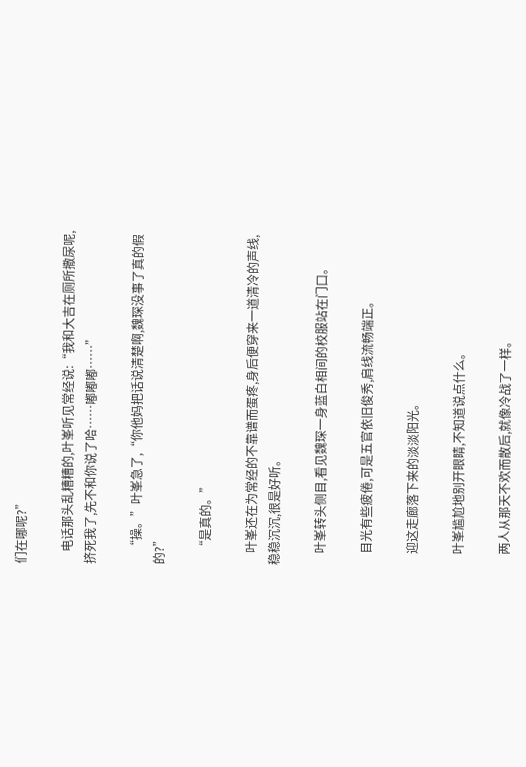们在哪呢?”

    电话那头乱糟糟的,叶峯听见常经说:“我和大吉在厕所撒尿呢,挤死我了,先不和你说了哈……嘟嘟嘟……”

    “操。”叶峯急了,“你他妈把话说清楚啊,魏琛没事了真的假的?”

    “是真的。”

    叶峯还在为常经的不靠谱而蛋疼,身后便穿来一道清冷的声线,稳稳沉沉,很是好听。

    叶峯转头侧目,看见魏琛一身蓝白相间的校服站在门口。

    目光有些疲倦,可是五官依旧俊秀,肩线流畅端正。

    迎这走廊落下来的淡淡阳光。

    叶峯尴尬地别开眼睛,不知道说点什么。

    两人从那天不欢而散后,就像冷战了一样。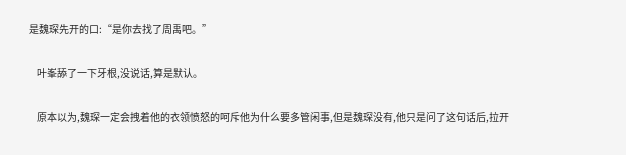是魏琛先开的口:“是你去找了周禹吧。”

    叶峯舔了一下牙根,没说话,算是默认。

    原本以为,魏琛一定会拽着他的衣领愤怒的呵斥他为什么要多管闲事,但是魏琛没有,他只是问了这句话后,拉开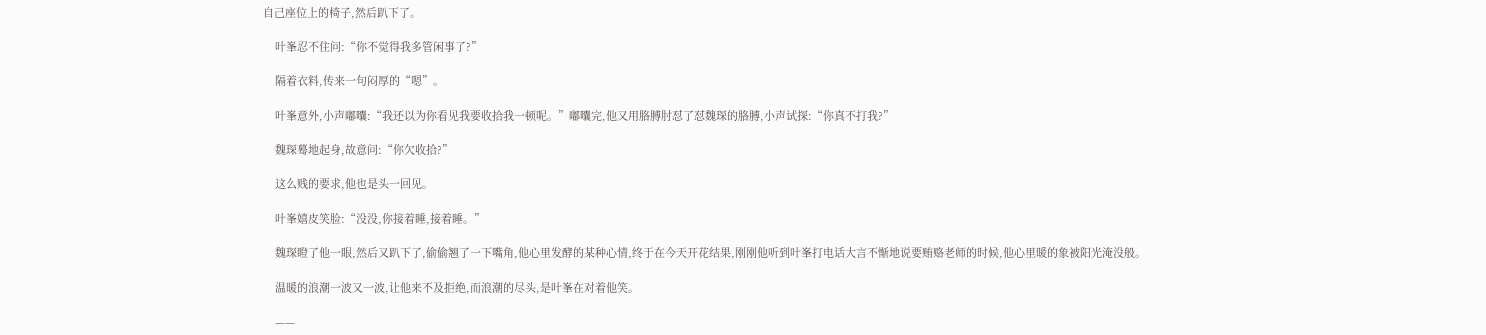自己座位上的椅子,然后趴下了。

    叶峯忍不住问:“你不觉得我多管闲事了?”

    隔着衣料,传来一句闷厚的“嗯”。

    叶峯意外,小声嘟囔:“我还以为你看见我要收拾我一顿呢。”嘟囔完,他又用胳膊肘怼了怼魏琛的胳膊,小声试探:“你真不打我?”

    魏琛蓦地起身,故意问:“你欠收拾?”

    这么贱的要求,他也是头一回见。

    叶峯嬉皮笑脸:“没没,你接着睡,接着睡。”

    魏琛瞪了他一眼,然后又趴下了,偷偷翘了一下嘴角,他心里发酵的某种心情,终于在今天开花结果,刚刚他听到叶峯打电话大言不惭地说要贿赂老师的时候,他心里暖的象被阳光淹没般。

    温暖的浪潮一波又一波,让他来不及拒绝,而浪潮的尽头,是叶峯在对着他笑。

    ——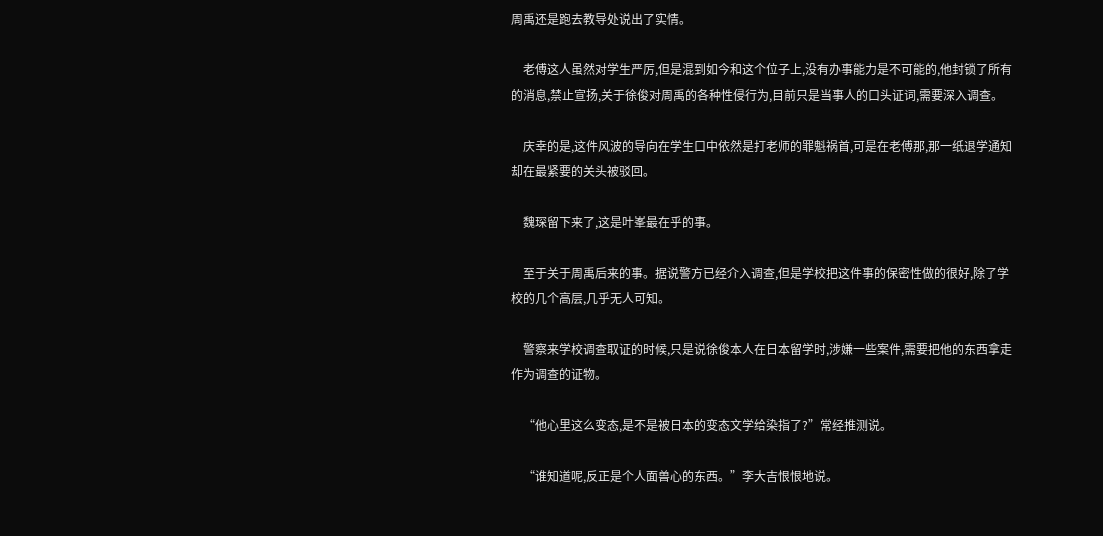周禹还是跑去教导处说出了实情。

    老傅这人虽然对学生严厉,但是混到如今和这个位子上,没有办事能力是不可能的,他封锁了所有的消息,禁止宣扬,关于徐俊对周禹的各种性侵行为,目前只是当事人的口头证词,需要深入调查。

    庆幸的是,这件风波的导向在学生口中依然是打老师的罪魁祸首,可是在老傅那,那一纸退学通知却在最紧要的关头被驳回。

    魏琛留下来了,这是叶峯最在乎的事。

    至于关于周禹后来的事。据说警方已经介入调查,但是学校把这件事的保密性做的很好,除了学校的几个高层,几乎无人可知。

    警察来学校调查取证的时候,只是说徐俊本人在日本留学时,涉嫌一些案件,需要把他的东西拿走作为调查的证物。

    “他心里这么变态,是不是被日本的变态文学给染指了?”常经推测说。

    “谁知道呢,反正是个人面兽心的东西。”李大吉恨恨地说。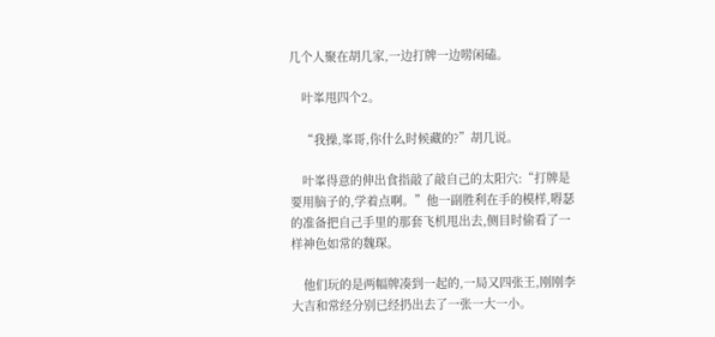几个人聚在胡几家,一边打牌一边唠闲磕。

    叶峯甩四个2。

    “我操,峯哥,你什么时候藏的?”胡几说。

    叶峯得意的伸出食指敲了敲自己的太阳穴:“打牌是要用脑子的,学着点啊。”他一副胜利在手的模样,嘚瑟的准备把自己手里的那套飞机甩出去,侧目时偷看了一样神色如常的魏琛。

    他们玩的是两幅牌凑到一起的,一局又四张王,刚刚李大吉和常经分别已经扔出去了一张一大一小。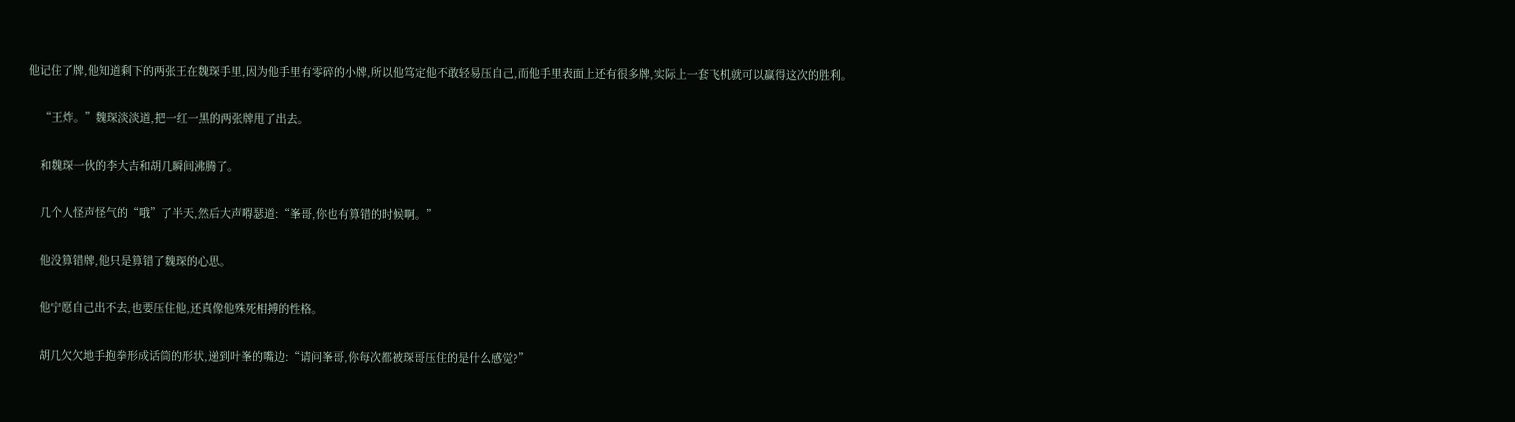他记住了牌,他知道剩下的两张王在魏琛手里,因为他手里有零碎的小牌,所以他笃定他不敢轻易压自己,而他手里表面上还有很多牌,实际上一套飞机就可以赢得这次的胜利。

    “王炸。”魏琛淡淡道,把一红一黑的两张牌甩了出去。

    和魏琛一伙的李大吉和胡几瞬间沸腾了。

    几个人怪声怪气的“哦”了半天,然后大声嘚瑟道:“峯哥,你也有算错的时候啊。”

    他没算错牌,他只是算错了魏琛的心思。

    他宁愿自己出不去,也要压住他,还真像他殊死相搏的性格。

    胡几欠欠地手抱拳形成话筒的形状,递到叶峯的嘴边:“请问峯哥,你每次都被琛哥压住的是什么感觉?”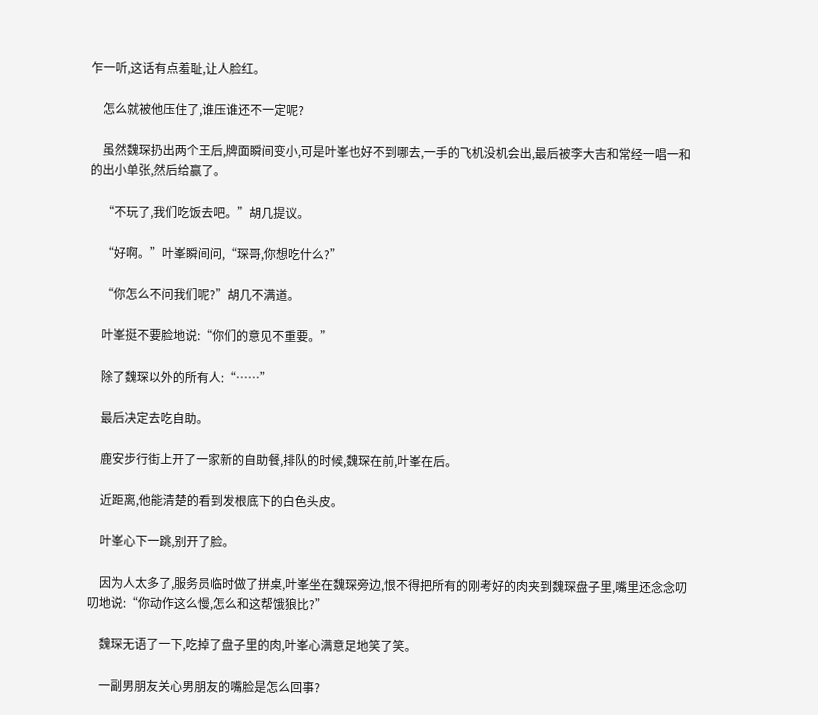乍一听,这话有点羞耻,让人脸红。

    怎么就被他压住了,谁压谁还不一定呢?

    虽然魏琛扔出两个王后,牌面瞬间变小,可是叶峯也好不到哪去,一手的飞机没机会出,最后被李大吉和常经一唱一和的出小单张,然后给赢了。

    “不玩了,我们吃饭去吧。”胡几提议。

    “好啊。”叶峯瞬间问,“琛哥,你想吃什么?”

    “你怎么不问我们呢?”胡几不满道。

    叶峯挺不要脸地说:“你们的意见不重要。”

    除了魏琛以外的所有人:“……”

    最后决定去吃自助。

    鹿安步行街上开了一家新的自助餐,排队的时候,魏琛在前,叶峯在后。

    近距离,他能清楚的看到发根底下的白色头皮。

    叶峯心下一跳,别开了脸。

    因为人太多了,服务员临时做了拼桌,叶峯坐在魏琛旁边,恨不得把所有的刚考好的肉夹到魏琛盘子里,嘴里还念念叨叨地说:“你动作这么慢,怎么和这帮饿狼比?”

    魏琛无语了一下,吃掉了盘子里的肉,叶峯心满意足地笑了笑。

    一副男朋友关心男朋友的嘴脸是怎么回事?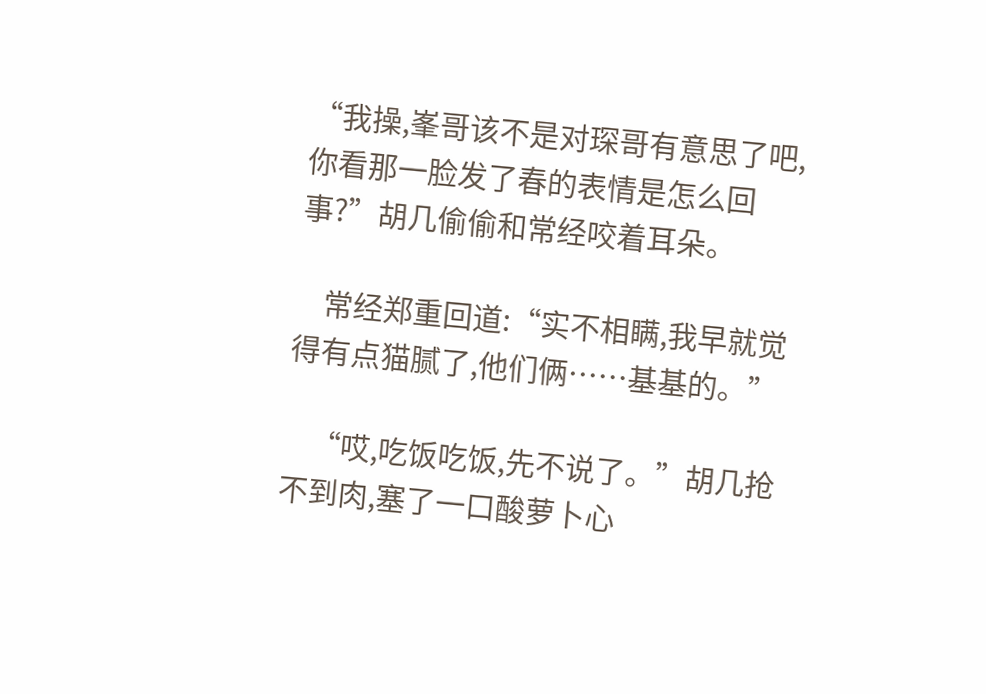“我操,峯哥该不是对琛哥有意思了吧,你看那一脸发了春的表情是怎么回事?”胡几偷偷和常经咬着耳朵。

    常经郑重回道:“实不相瞒,我早就觉得有点猫腻了,他们俩……基基的。”

    “哎,吃饭吃饭,先不说了。”胡几抢不到肉,塞了一口酸萝卜心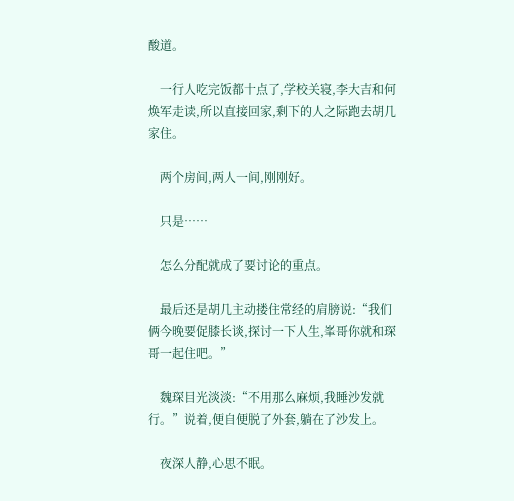酸道。

    一行人吃完饭都十点了,学校关寝,李大吉和何焕军走读,所以直接回家,剩下的人之际跑去胡几家住。

    两个房间,两人一间,刚刚好。

    只是……

    怎么分配就成了要讨论的重点。

    最后还是胡几主动搂住常经的肩膀说:“我们俩今晚要促膝长谈,探讨一下人生,峯哥你就和琛哥一起住吧。”

    魏琛目光淡淡:“不用那么麻烦,我睡沙发就行。”说着,便自便脱了外套,躺在了沙发上。

    夜深人静,心思不眠。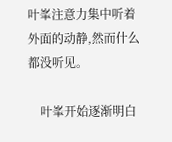叶峯注意力集中听着外面的动静,然而什么都没听见。

    叶峯开始逐渐明白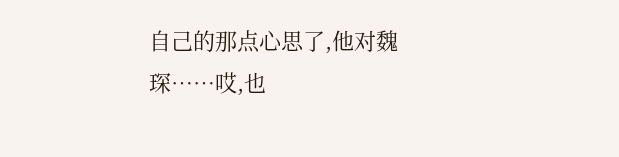自己的那点心思了,他对魏琛……哎,也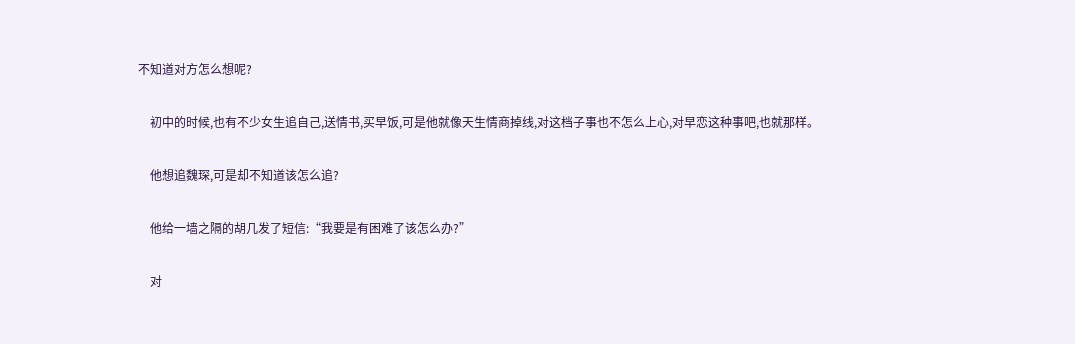不知道对方怎么想呢?

    初中的时候,也有不少女生追自己,送情书,买早饭,可是他就像天生情商掉线,对这档子事也不怎么上心,对早恋这种事吧,也就那样。

    他想追魏琛,可是却不知道该怎么追?

    他给一墙之隔的胡几发了短信:“我要是有困难了该怎么办?”

    对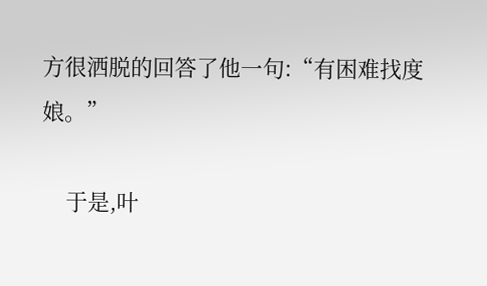方很洒脱的回答了他一句:“有困难找度娘。”

    于是,叶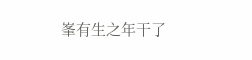峯有生之年干了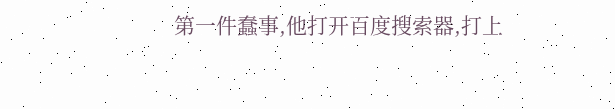第一件蠢事,他打开百度搜索器,打上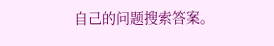自己的问题搜索答案。